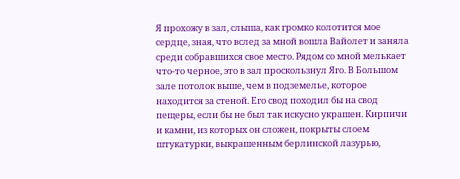Я прохожу в зал, слыша, как громко колотится мое сердце, зная, что вслед за мной вошла Вайолет и заняла среди собравшихся свое место. Рядом со мной мелькает что-то черное, это в зал проскользнул Яго. В Большом зале потолок выше, чем в подземелье, которое находится за стеной. Его свод походил бы на свод пещеры, если бы не был так искусно украшен. Кирпичи и камни, из которых он сложен, покрыты слоем штукатурки, выкрашенным берлинской лазурью,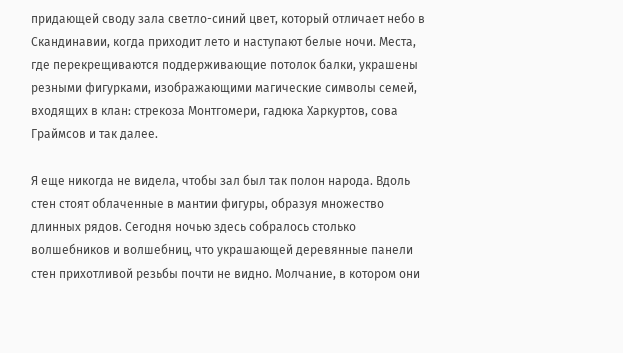придающей своду зала светло-синий цвет, который отличает небо в Скандинавии, когда приходит лето и наступают белые ночи. Места, где перекрещиваются поддерживающие потолок балки, украшены резными фигурками, изображающими магические символы семей, входящих в клан: стрекоза Монтгомери, гадюка Харкуртов, сова Граймсов и так далее.

Я еще никогда не видела, чтобы зал был так полон народа. Вдоль стен стоят облаченные в мантии фигуры, образуя множество длинных рядов. Сегодня ночью здесь собралось столько волшебников и волшебниц, что украшающей деревянные панели стен прихотливой резьбы почти не видно. Молчание, в котором они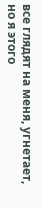все глядят на меня, угнетает, но я этого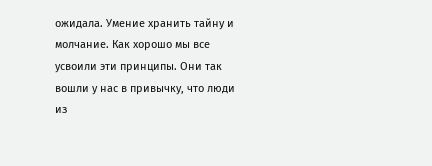ожидала. Умение хранить тайну и молчание. Как хорошо мы все усвоили эти принципы. Они так вошли у нас в привычку, что люди из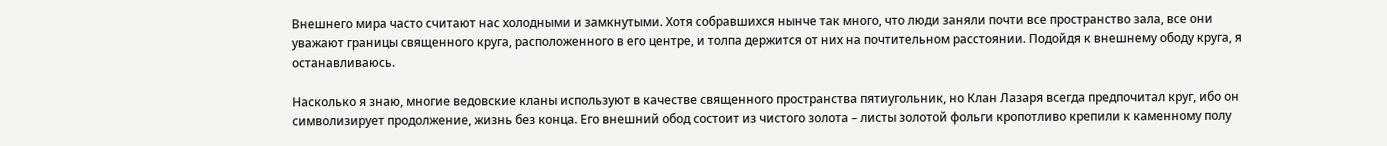Внешнего мира часто считают нас холодными и замкнутыми. Хотя собравшихся нынче так много, что люди заняли почти все пространство зала, все они уважают границы священного круга, расположенного в его центре, и толпа держится от них на почтительном расстоянии. Подойдя к внешнему ободу круга, я останавливаюсь.

Насколько я знаю, многие ведовские кланы используют в качестве священного пространства пятиугольник, но Клан Лазаря всегда предпочитал круг, ибо он символизирует продолжение, жизнь без конца. Его внешний обод состоит из чистого золота – листы золотой фольги кропотливо крепили к каменному полу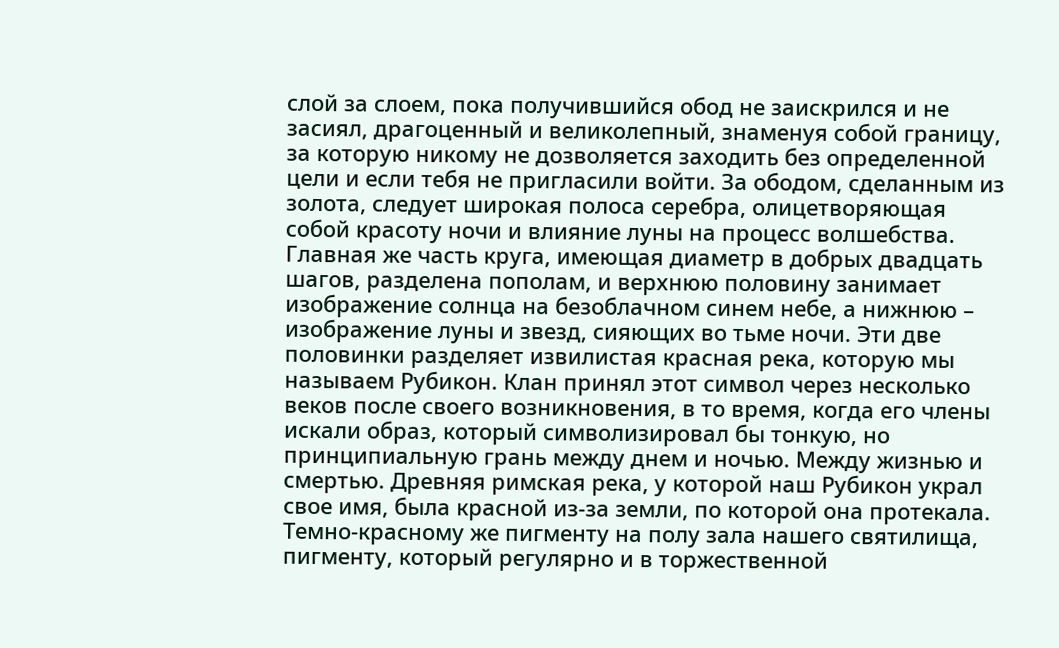слой за слоем, пока получившийся обод не заискрился и не засиял, драгоценный и великолепный, знаменуя собой границу, за которую никому не дозволяется заходить без определенной цели и если тебя не пригласили войти. За ободом, сделанным из золота, следует широкая полоса серебра, олицетворяющая собой красоту ночи и влияние луны на процесс волшебства. Главная же часть круга, имеющая диаметр в добрых двадцать шагов, разделена пополам, и верхнюю половину занимает изображение солнца на безоблачном синем небе, а нижнюю – изображение луны и звезд, сияющих во тьме ночи. Эти две половинки разделяет извилистая красная река, которую мы называем Рубикон. Клан принял этот символ через несколько веков после своего возникновения, в то время, когда его члены искали образ, который символизировал бы тонкую, но принципиальную грань между днем и ночью. Между жизнью и смертью. Древняя римская река, у которой наш Рубикон украл свое имя, была красной из-за земли, по которой она протекала. Темно-красному же пигменту на полу зала нашего святилища, пигменту, который регулярно и в торжественной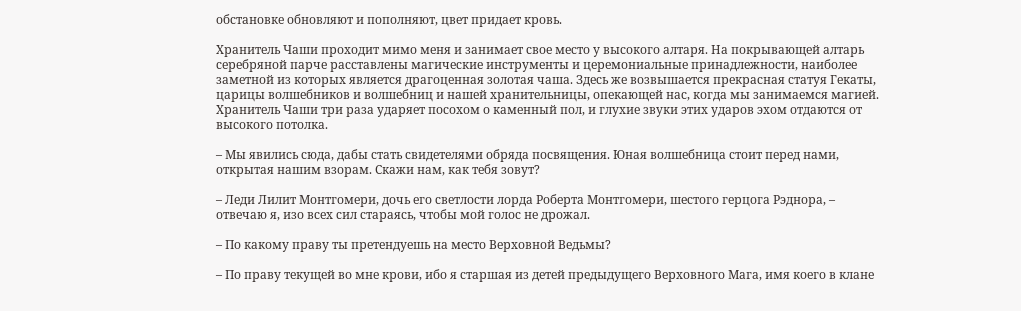обстановке обновляют и пополняют, цвет придает кровь.

Хранитель Чаши проходит мимо меня и занимает свое место у высокого алтаря. На покрывающей алтарь серебряной парче расставлены магические инструменты и церемониальные принадлежности, наиболее заметной из которых является драгоценная золотая чаша. Здесь же возвышается прекрасная статуя Гекаты, царицы волшебников и волшебниц и нашей хранительницы, опекающей нас, когда мы занимаемся магией. Хранитель Чаши три раза ударяет посохом о каменный пол, и глухие звуки этих ударов эхом отдаются от высокого потолка.

– Мы явились сюда, дабы стать свидетелями обряда посвящения. Юная волшебница стоит перед нами, открытая нашим взорам. Скажи нам, как тебя зовут?

– Леди Лилит Монтгомери, дочь его светлости лорда Роберта Монтгомери, шестого герцога Рэднора, – отвечаю я, изо всех сил стараясь, чтобы мой голос не дрожал.

– По какому праву ты претендуешь на место Верховной Ведьмы?

– По праву текущей во мне крови, ибо я старшая из детей предыдущего Верховного Мага, имя коего в клане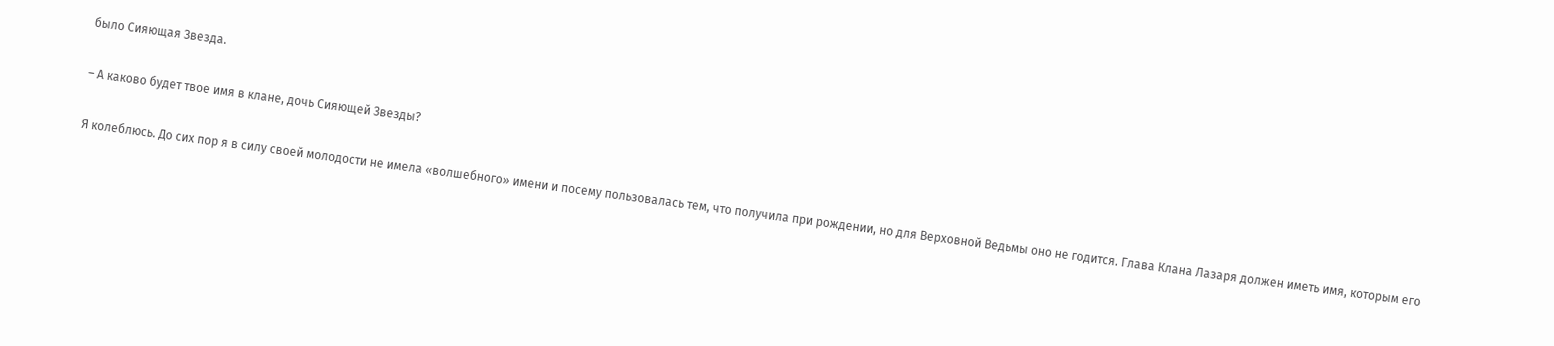было Сияющая Звезда.

– А каково будет твое имя в клане, дочь Сияющей Звезды?

Я колеблюсь. До сих пор я в силу своей молодости не имела «волшебного» имени и посему пользовалась тем, что получила при рождении, но для Верховной Ведьмы оно не годится. Глава Клана Лазаря должен иметь имя, которым его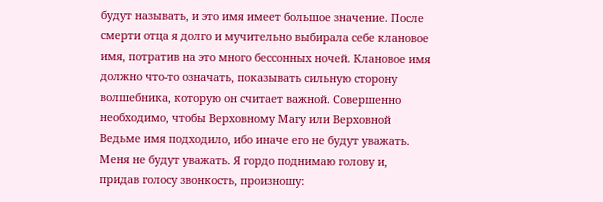будут называть, и это имя имеет большое значение. После смерти отца я долго и мучительно выбирала себе клановое имя, потратив на это много бессонных ночей. Клановое имя должно что-то означать, показывать сильную сторону волшебника, которую он считает важной. Совершенно необходимо, чтобы Верховному Магу или Верховной Ведьме имя подходило, ибо иначе его не будут уважать. Меня не будут уважать. Я гордо поднимаю голову и, придав голосу звонкость, произношу: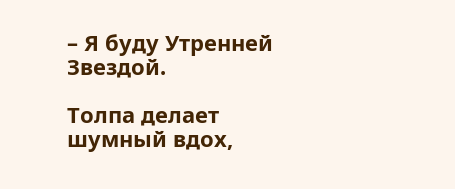– Я буду Утренней Звездой.

Толпа делает шумный вдох,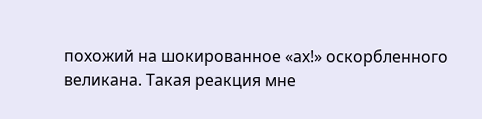похожий на шокированное «ах!» оскорбленного великана. Такая реакция мне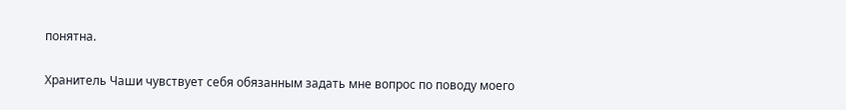понятна.

Хранитель Чаши чувствует себя обязанным задать мне вопрос по поводу моего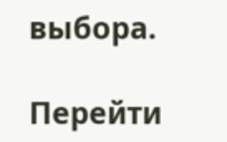выбора.

Перейти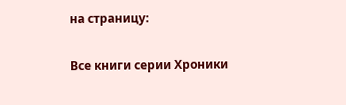на страницу:

Все книги серии Хроники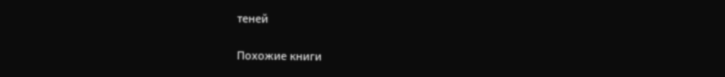теней

Похожие книги